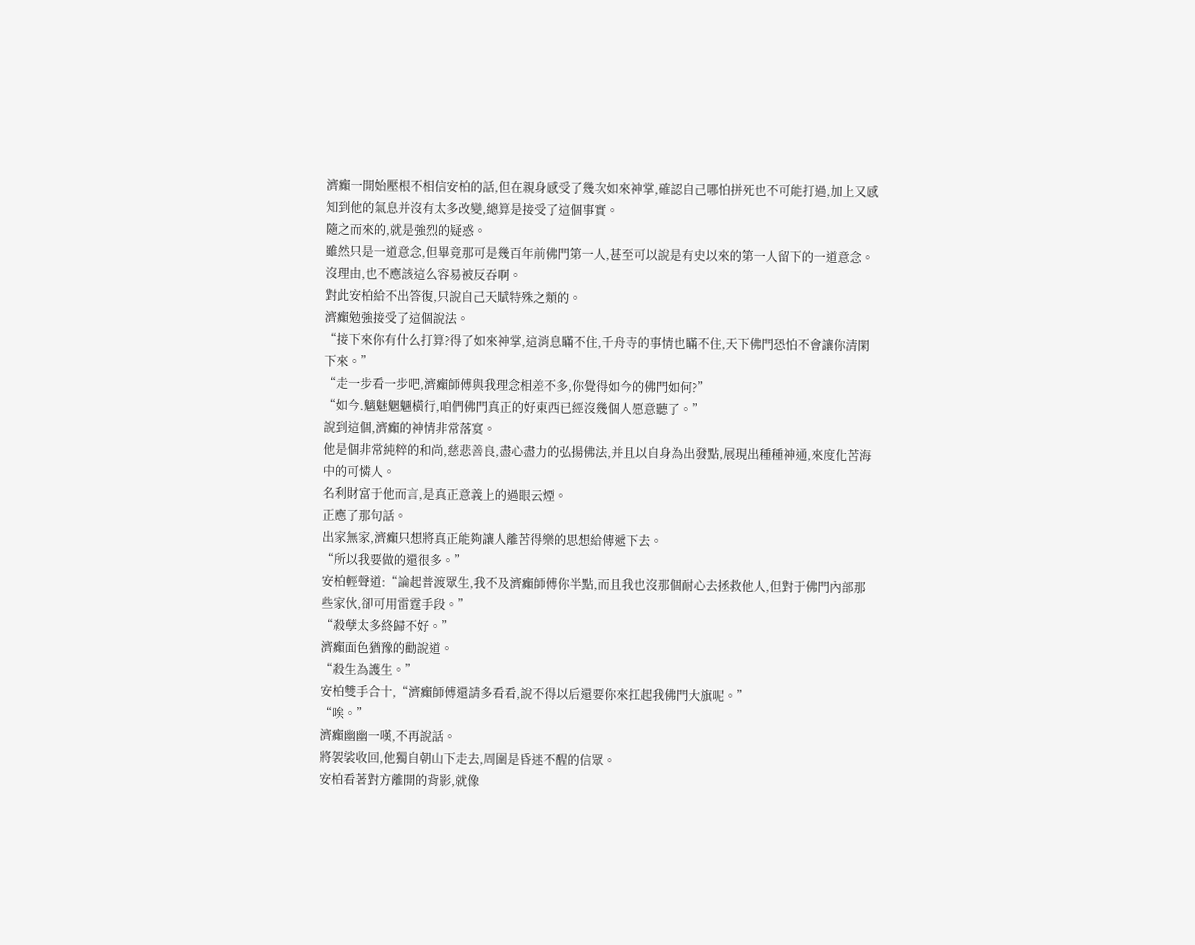濟癲一開始壓根不相信安柏的話,但在親身感受了幾次如來神掌,確認自己哪怕拼死也不可能打過,加上又感知到他的氣息并沒有太多改變,總算是接受了這個事實。
隨之而來的,就是強烈的疑惑。
雖然只是一道意念,但畢竟那可是幾百年前佛門第一人,甚至可以說是有史以來的第一人留下的一道意念。
沒理由,也不應該這么容易被反吞啊。
對此安柏給不出答復,只說自己天賦特殊之類的。
濟癲勉強接受了這個說法。
“接下來你有什么打算?得了如來神掌,這消息瞞不住,千舟寺的事情也瞞不住,天下佛門恐怕不會讓你清閑下來。”
“走一步看一步吧,濟癲師傅與我理念相差不多,你覺得如今的佛門如何?”
“如今.魑魅魍魎橫行,咱們佛門真正的好東西已經沒幾個人愿意聽了。”
說到這個,濟癲的神情非常落寞。
他是個非常純粹的和尚,慈悲善良,盡心盡力的弘揚佛法,并且以自身為出發點,展現出種種神通,來度化苦海中的可憐人。
名利財富于他而言,是真正意義上的過眼云煙。
正應了那句話。
出家無家,濟癲只想將真正能夠讓人離苦得樂的思想給傳遞下去。
“所以我要做的還很多。”
安柏輕聲道:“論起普渡眾生,我不及濟癲師傅你半點,而且我也沒那個耐心去拯救他人,但對于佛門內部那些家伙,卻可用雷霆手段。”
“殺孽太多終歸不好。”
濟癲面色猶豫的勸說道。
“殺生為護生。”
安柏雙手合十,“濟癲師傅還請多看看,說不得以后還要你來扛起我佛門大旗呢。”
“唉。”
濟癲幽幽一嘆,不再說話。
將袈裟收回,他獨自朝山下走去,周圍是昏迷不醒的信眾。
安柏看著對方離開的背影,就像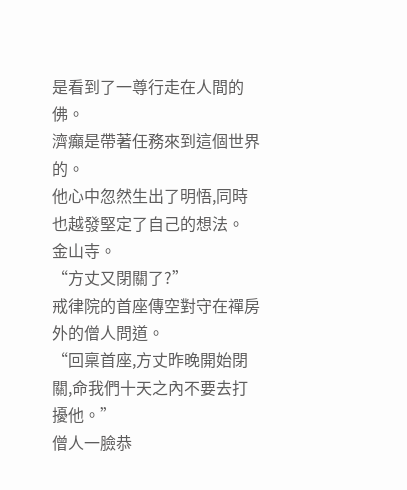是看到了一尊行走在人間的佛。
濟癲是帶著任務來到這個世界的。
他心中忽然生出了明悟,同時也越發堅定了自己的想法。
金山寺。
“方丈又閉關了?”
戒律院的首座傳空對守在禪房外的僧人問道。
“回稟首座,方丈昨晚開始閉關,命我們十天之內不要去打擾他。”
僧人一臉恭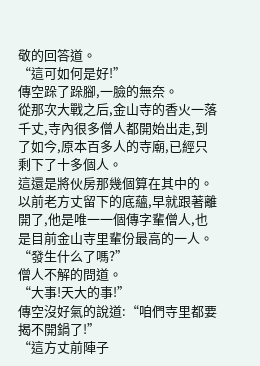敬的回答道。
“這可如何是好!”
傳空跺了跺腳,一臉的無奈。
從那次大戰之后,金山寺的香火一落千丈,寺內很多僧人都開始出走,到了如今,原本百多人的寺廟,已經只剩下了十多個人。
這還是將伙房那幾個算在其中的。
以前老方丈留下的底蘊,早就跟著離開了,他是唯一一個傳字輩僧人,也是目前金山寺里輩份最高的一人。
“發生什么了嗎?”
僧人不解的問道。
“大事!天大的事!”
傳空沒好氣的說道:“咱們寺里都要揭不開鍋了!”
“這方丈前陣子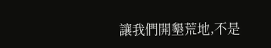讓我們開墾荒地,不是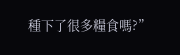種下了很多糧食嗎?”